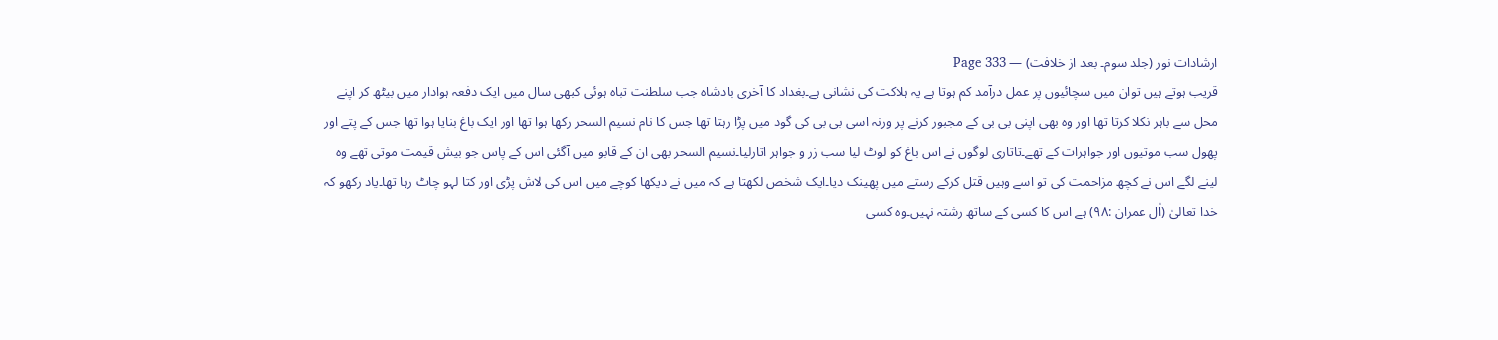ارشادات نور (جلد سوم۔ بعد از خلافت) — Page 333
قریب ہوتے ہیں توان میں سچائیوں پر عمل درآمد کم ہوتا ہے یہ ہلاکت کی نشانی ہے۔بغداد کا آخری بادشاہ جب سلطنت تباہ ہوئی کبھی سال میں ایک دفعہ ہوادار میں بیٹھ کر اپنے محل سے باہر نکلا کرتا تھا اور وہ بھی اپنی بی بی کے مجبور کرنے پر ورنہ اسی بی بی کی گود میں پڑا رہتا تھا جس کا نام نسیم السحر رکھا ہوا تھا اور ایک باغ بنایا ہوا تھا جس کے پتے اور پھول سب موتیوں اور جواہرات کے تھے۔تاتاری لوگوں نے اس باغ کو لوٹ لیا سب زر و جواہر اتارلیا۔نسیم السحر بھی ان کے قابو میں آگئی اس کے پاس جو بیش قیمت موتی تھے وہ لینے لگے اس نے کچھ مزاحمت کی تو اسے وہیں قتل کرکے رستے میں پھینک دیا۔ایک شخص لکھتا ہے کہ میں نے دیکھا کوچے میں اس کی لاش پڑی اور کتا لہو چاٹ رہا تھا۔یاد رکھو کہ خدا تعالیٰ (اٰل عمران :۹۸) ہے اس کا کسی کے ساتھ رشتہ نہیں۔وہ کسی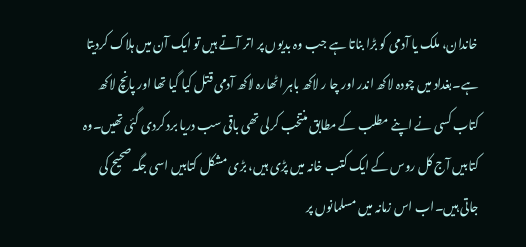خاندان، ملک یا آدمی کو بڑا بناتا ہے جب وہ بدیوں پر اتر آتے ہیں تو ایک آن میں ہلاک کردیتا ہے۔بغداد میں چودہ لاکھ اندر اور چا ر لاکھ باہر اٹھارہ لاکھ آدمی قتل کیا گیا تھا اور پانچ لاکھ کتاب کسی نے اپنے مطلب کے مطابق منتخب کرلی تھی باقی سب دریا برد کردی گئی تھیں۔وہ کتابیں آج کل روس کے ایک کتب خانہ میں پڑی ہیں، بڑی مشکل کتابیں اسی جگہ صحیح کی جاتی ہیں۔اب اس زمانہ میں مسلمانوں پر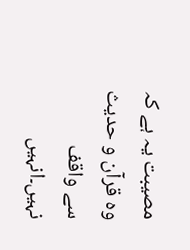مصیبت یہ ہے کہ وہ قرآن و حدیث سے واقف نہیں۔انہیں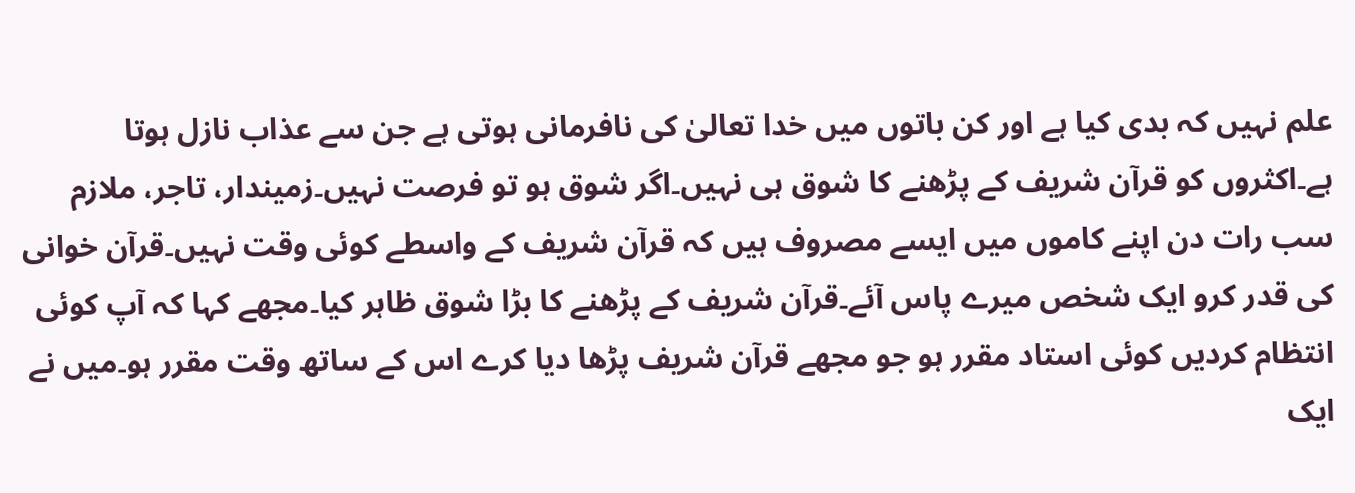علم نہیں کہ بدی کیا ہے اور کن باتوں میں خدا تعالیٰ کی نافرمانی ہوتی ہے جن سے عذاب نازل ہوتا ہے۔اکثروں کو قرآن شریف کے پڑھنے کا شوق ہی نہیں۔اگر شوق ہو تو فرصت نہیں۔زمیندار، تاجر، ملازم سب رات دن اپنے کاموں میں ایسے مصروف ہیں کہ قرآن شریف کے واسطے کوئی وقت نہیں۔قرآن خوانی کی قدر کرو ایک شخص میرے پاس آئے۔قرآن شریف کے پڑھنے کا بڑا شوق ظاہر کیا۔مجھے کہا کہ آپ کوئی انتظام کردیں کوئی استاد مقرر ہو جو مجھے قرآن شریف پڑھا دیا کرے اس کے ساتھ وقت مقرر ہو۔میں نے ایک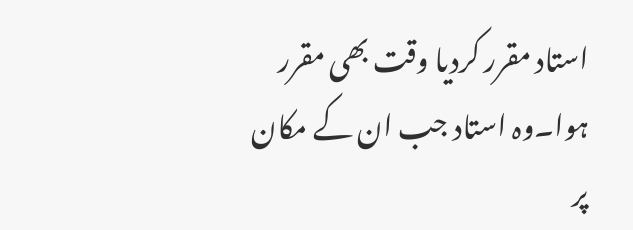استاد مقرر کردیا وقت بھی مقرر ہوا۔وہ استاد جب ان کے مکان پر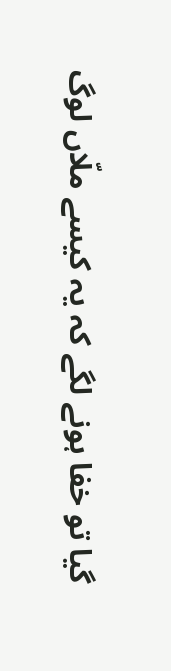گیا تو خفا ہونے لگے کہ یہ کیسے ملّاں لوگ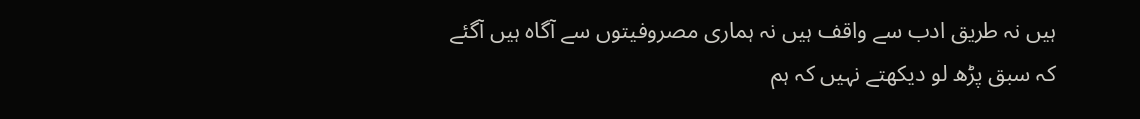ہیں نہ طریق ادب سے واقف ہیں نہ ہماری مصروفیتوں سے آگاہ ہیں آگئے کہ سبق پڑھ لو دیکھتے نہیں کہ ہم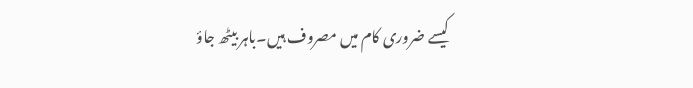کیسے ضروری کام میں مصروف ہیں۔باہر بیٹھ جاؤ